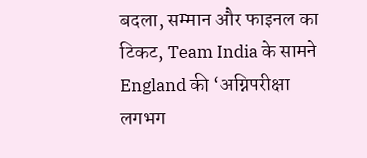बदला, सम्मान और फाइनल का टिकट, Team India के सामने England की ‘अग्निपरीक्षा
लगभग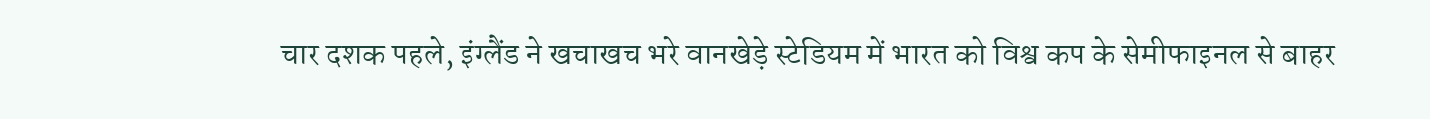चार दशक पहले, इंग्लैंड ने खचाखच भरे वानखेड़े स्टेडियम में भारत को विश्व कप के सेमीफाइनल से बाहर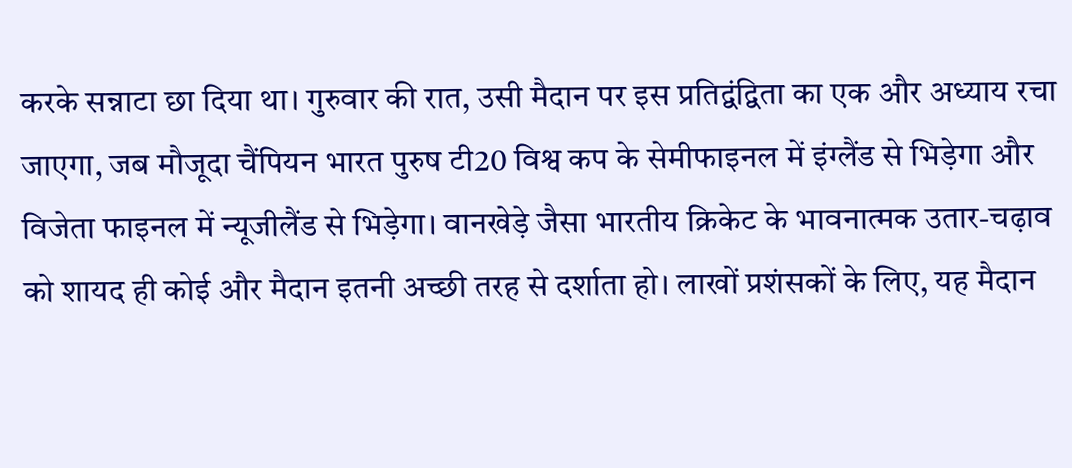करके सन्नाटा छा दिया था। गुरुवार की रात, उसी मैदान पर इस प्रतिद्वंद्विता का एक और अध्याय रचा जाएगा, जब मौजूदा चैंपियन भारत पुरुष टी20 विश्व कप के सेमीफाइनल में इंग्लैंड से भिड़ेगा और विजेता फाइनल में न्यूजीलैंड से भिड़ेगा। वानखेड़े जैसा भारतीय क्रिकेट के भावनात्मक उतार-चढ़ाव को शायद ही कोई और मैदान इतनी अच्छी तरह से दर्शाता हो। लाखों प्रशंसकों के लिए, यह मैदान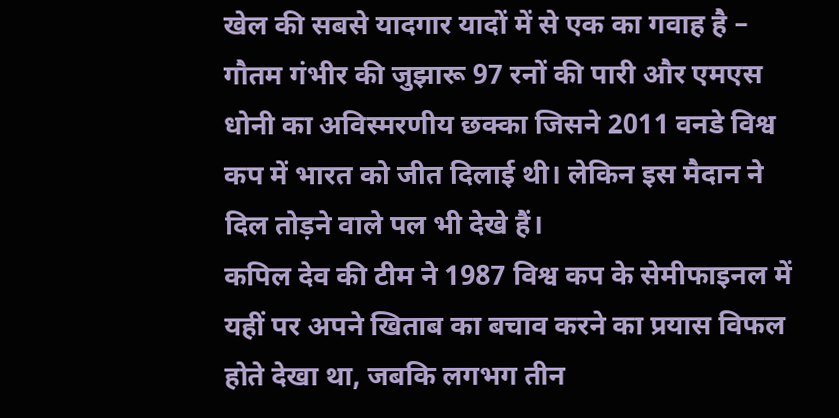खेल की सबसे यादगार यादों में से एक का गवाह है – गौतम गंभीर की जुझारू 97 रनों की पारी और एमएस धोनी का अविस्मरणीय छक्का जिसने 2011 वनडे विश्व कप में भारत को जीत दिलाई थी। लेकिन इस मैदान ने दिल तोड़ने वाले पल भी देखे हैं।
कपिल देव की टीम ने 1987 विश्व कप के सेमीफाइनल में यहीं पर अपने खिताब का बचाव करने का प्रयास विफल होते देखा था, जबकि लगभग तीन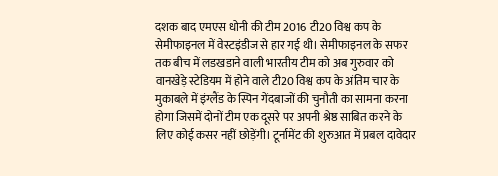दशक बाद एमएस धोनी की टीम 2016 टी20 विश्व कप के सेमीफाइनल में वेस्टइंडीज से हार गई थी। सेमीफाइनल के सफर तक बीच में लडखडाने वाली भारतीय टीम को अब गुरुवार को वानखेड़े स्टेडियम में होने वाले टी20 विश्व कप के अंतिम चार के मुकाबले में इंग्लैंड के स्पिन गेंदबाजों की चुनौती का सामना करना होगा जिसमें दोनों टीम एक दूसरे पर अपनी श्रेष्ठ साबित करने के लिए कोई कसर नहीं छोड़ेंगी। टूर्नामेंट की शुरुआत में प्रबल दावेदार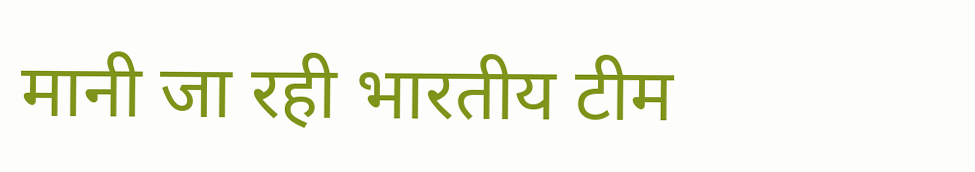मानी जा रही भारतीय टीम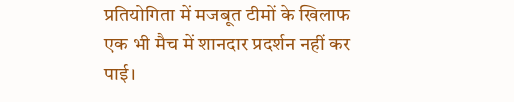प्रतियोगिता में मजबूत टीमों के खिलाफ एक भी मैच में शानदार प्रदर्शन नहीं कर पाई।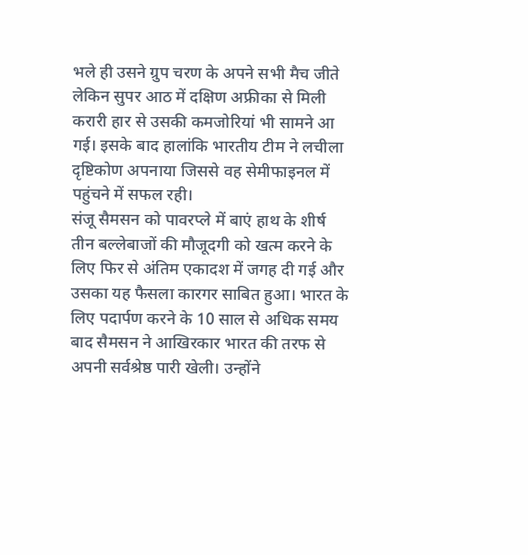भले ही उसने ग्रुप चरण के अपने सभी मैच जीते लेकिन सुपर आठ में दक्षिण अफ्रीका से मिली करारी हार से उसकी कमजोरियां भी सामने आ गई। इसके बाद हालांकि भारतीय टीम ने लचीला दृष्टिकोण अपनाया जिससे वह सेमीफाइनल में पहुंचने में सफल रही।
संजू सैमसन को पावरप्ले में बाएं हाथ के शीर्ष तीन बल्लेबाजों की मौजूदगी को खत्म करने के लिए फिर से अंतिम एकादश में जगह दी गई और उसका यह फैसला कारगर साबित हुआ। भारत के लिए पदार्पण करने के 10 साल से अधिक समय बाद सैमसन ने आखिरकार भारत की तरफ से अपनी सर्वश्रेष्ठ पारी खेली। उन्होंने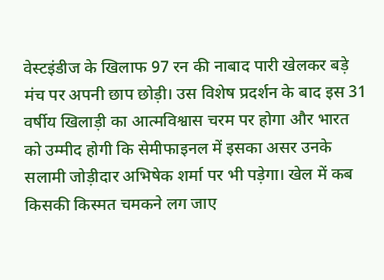वेस्टइंडीज के खिलाफ 97 रन की नाबाद पारी खेलकर बड़े मंच पर अपनी छाप छोड़ी। उस विशेष प्रदर्शन के बाद इस 31 वर्षीय खिलाड़ी का आत्मविश्वास चरम पर होगा और भारत को उम्मीद होगी कि सेमीफाइनल में इसका असर उनके सलामी जोड़ीदार अभिषेक शर्मा पर भी पड़ेगा। खेल में कब किसकी किस्मत चमकने लग जाए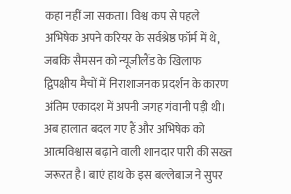कहा नहीं जा सकता। विश्व कप से पहले अभिषेक अपने करियर के सर्वश्रेष्ठ फॉर्म में थे, जबकि सैमसन को न्यूजीलैंड के खिलाफ द्विपक्षीय मैचों में निराशाजनक प्रदर्शन के कारण अंतिम एकादश में अपनी जगह गंवानी पड़ी थी।
अब हालात बदल गए हैं और अभिषेक को आत्मविश्वास बढ़ाने वाली शानदार पारी की सख्त जरूरत है। बाएं हाथ के इस बल्लेबाज ने सुपर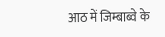आठ में जिम्बाब्वे के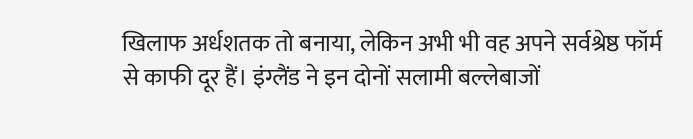खिलाफ अर्धशतक तो बनाया, लेकिन अभी भी वह अपने सर्वश्रेष्ठ फॉर्म से काफी दूर हैं। इंग्लैंड ने इन दोनों सलामी बल्लेबाजों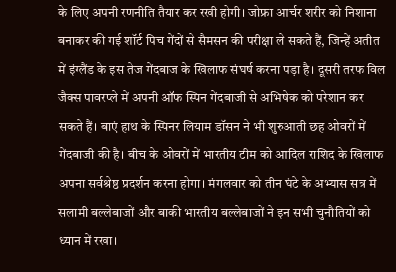के लिए अपनी रणनीति तैयार कर रखी होगी। जोफ्रा आर्चर शरीर को निशाना बनाकर की गई शॉर्ट पिच गेंदों से सैमसन की परीक्षा ले सकते हैं, जिन्हें अतीत में इंग्लैंड के इस तेज गेंदबाज के खिलाफ संघर्ष करना पड़ा है। दूसरी तरफ विल जैक्स पावरप्ले में अपनी ऑफ स्पिन गेंदबाजी से अभिषेक को परेशान कर सकते हैं। बाएं हाथ के स्पिनर लियाम डॉसन ने भी शुरुआती छह ओवरों में गेंदबाजी की है। बीच के ओवरों में भारतीय टीम को आदिल राशिद के खिलाफ अपना सर्वश्रेष्ठ प्रदर्शन करना होगा। मंगलवार को तीन घंटे के अभ्यास सत्र में सलामी बल्लेबाजों और बाकी भारतीय बल्लेबाजों ने इन सभी चुनौतियों को ध्यान में रखा।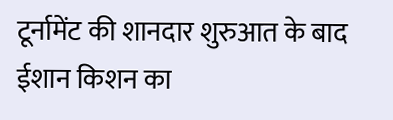टूर्नामेंट की शानदार शुरुआत के बाद ईशान किशन का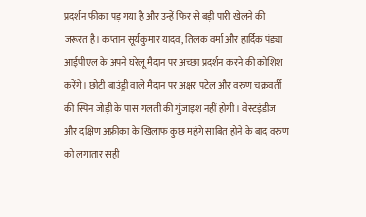प्रदर्शन फीका पड़ गया है और उन्हें फिर से बड़ी पारी खेलने की जरूरत है। कप्तान सूर्यकुमार यादव, तिलक वर्मा और हार्दिक पंड्या आईपीएल के अपने घरेलू मैदान पर अच्छा प्रदर्शन करने की कोशिश करेंगे। छोटी बाउंड्री वाले मैदान पर अक्षर पटेल और वरुण चक्रवर्ती की स्पिन जोड़ी के पास गलती की गुंजाइश नहीं होगी। वेस्टइंडीज और दक्षिण अफ्रीका के खिलाफ कुछ महंगे साबित होने के बाद वरुण को लगातार सही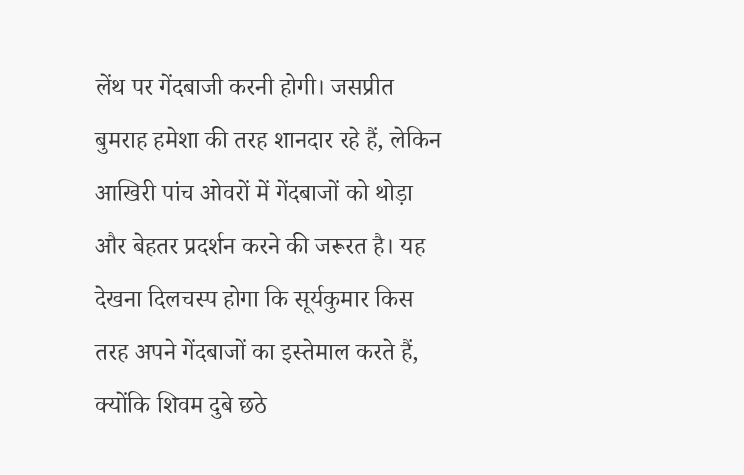लेंथ पर गेंदबाजी करनी होगी। जसप्रीत बुमराह हमेशा की तरह शानदार रहे हैं, लेकिन आखिरी पांच ओवरों में गेंदबाजों को थोड़ा और बेहतर प्रदर्शन करने की जरूरत है। यह देखना दिलचस्प होगा कि सूर्यकुमार किस तरह अपने गेंदबाजों का इस्तेमाल करते हैं, क्योंकि शिवम दुबे छठे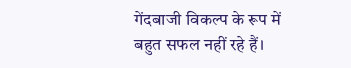गेंदबाजी विकल्प के रूप में बहुत सफल नहीं रहे हैं।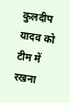कुलदीप यादव को टीम में रखना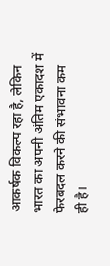आकर्षक विकल्प रहा है, लेकिन भारत का अपनी अंतिम एकादश में फेरबदल करने की संभावना कम ही है।